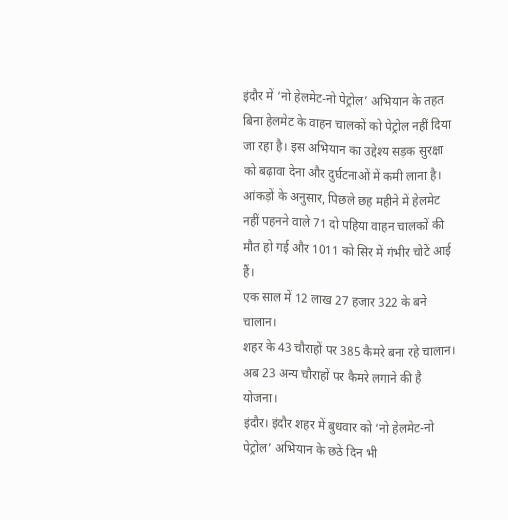इंदौर में ‘नो हेलमेट-नो पेट्रोल’ अभियान के तहत बिना हेलमेट के वाहन चालकों को पेट्रोल नहीं दिया जा रहा है। इस अभियान का उद्देश्य सड़क सुरक्षा को बढ़ावा देना और दुर्घटनाओं में कमी लाना है। आंकड़ों के अनुसार, पिछले छह महीने में हेलमेट नहीं पहनने वाले 71 दो पहिया वाहन चालकों की मौत हो गई और 1011 को सिर में गंभीर चोटें आई हैं।
एक साल में 12 लाख 27 हजार 322 के बने चालान।
शहर के 43 चौराहों पर 385 कैमरे बना रहे चालान।
अब 23 अन्य चौराहों पर कैमरे लगाने की है योजना।
इंदौर। इंदौर शहर में बुधवार को ‘नो हेलमेट-नो पेट्रोल’ अभियान के छठे दिन भी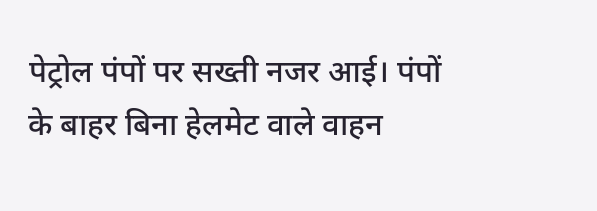पेट्रोल पंपों पर सख्ती नजर आई। पंपों के बाहर बिना हेलमेट वाले वाहन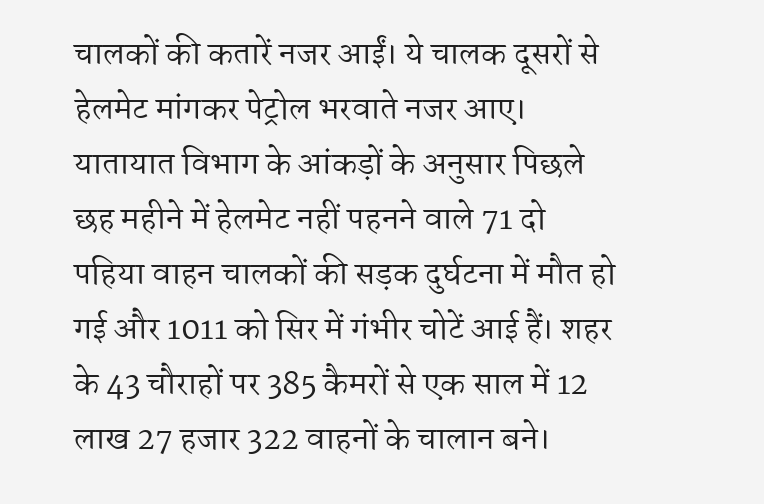चालकों की कतारें नजर आईं। ये चालक दूसरों से हेलमेट मांगकर पेट्रोल भरवाते नजर आए। यातायात विभाग के आंकड़ों के अनुसार पिछले छह महीने में हेलमेट नहीं पहनने वाले 71 दो पहिया वाहन चालकों की सड़क दुर्घटना में मौत हो गई और 1011 को सिर में गंभीर चोटें आई हैं। शहर के 43 चौराहों पर 385 कैमरों से एक साल में 12 लाख 27 हजार 322 वाहनों के चालान बने।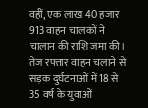वहीं, एक लाख 40 हजार 913 वाहन चालकों ने चालान की राशि जमा की। तेज रफ्तार वाहन चलाने से सड़क दुर्घटनाओं में 18 से 35 वर्ष के युवाओं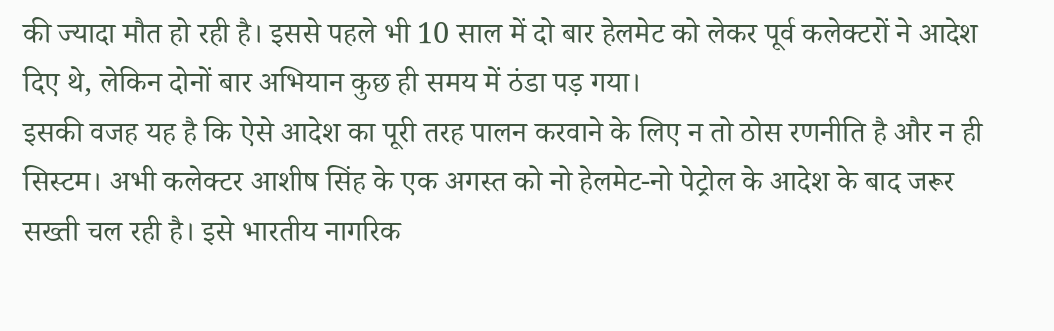की ज्यादा मौत हो रही है। इससे पहले भी 10 साल में दो बार हेलमेट को लेकर पूर्व कलेक्टरों ने आदेश दिए थे, लेकिन दोनों बार अभियान कुछ ही समय में ठंडा पड़ गया।
इसकी वजह यह है कि ऐसे आदेश का पूरी तरह पालन करवाने के लिए न तो ठोस रणनीति है और न ही सिस्टम। अभी कलेक्टर आशीष सिंह के एक अगस्त को नो हेलमेट-नो पेट्रोल के आदेश के बाद जरूर सख्ती चल रही है। इसे भारतीय नागरिक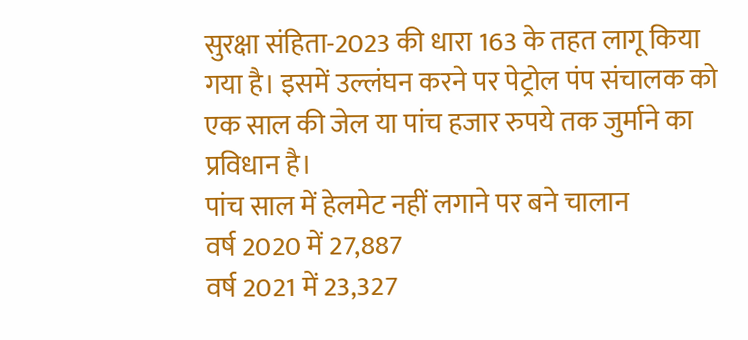सुरक्षा संहिता-2023 की धारा 163 के तहत लागू किया गया है। इसमें उल्लंघन करने पर पेट्रोल पंप संचालक को एक साल की जेल या पांच हजार रुपये तक जुर्माने का प्रविधान है।
पांच साल में हेलमेट नहीं लगाने पर बने चालान
वर्ष 2020 में 27,887
वर्ष 2021 में 23,327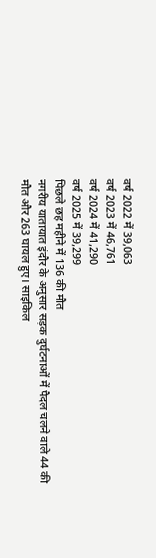वर्ष 2022 में 39,063
वर्ष 2023 में 46,761
वर्ष 2024 में 41,290
वर्ष 2025 में 39,299
पिछले छह महीने में 136 की मौत
नगरीय यातायात इंदौर के अनुसार सड़क दुर्घटनाओं में पैदल चलने वाले 44 की मौत और 263 घायल हुए। साइकिल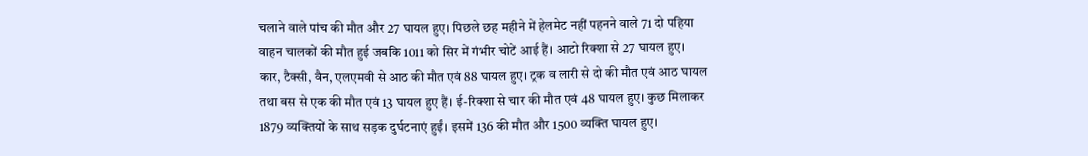चलाने वाले पांच की मौत और 27 घायल हुए। पिछले छह महीने में हेलमेट नहीं पहनने वाले 71 दो पहिया वाहन चालकों की मौत हुई जबकि 1011 को सिर में गंभीर चोटें आई हैं। आटो रिक्शा से 27 घायल हुए।
कार, टैक्सी, वैन, एलएमवी से आठ की मौत एवं 88 घायल हुए। ट्रक व लारी से दो की मौत एवं आठ घायल तथा बस से एक की मौत एवं 13 घायल हुए हैं। ई-रिक्शा से चार की मौत एवं 48 घायल हुए। कुछ मिलाकर 1879 व्यक्तियों के साथ सड़क दुर्घटनाएं हुईं। इसमें 136 की मौत और 1500 व्यक्ति घायल हुए।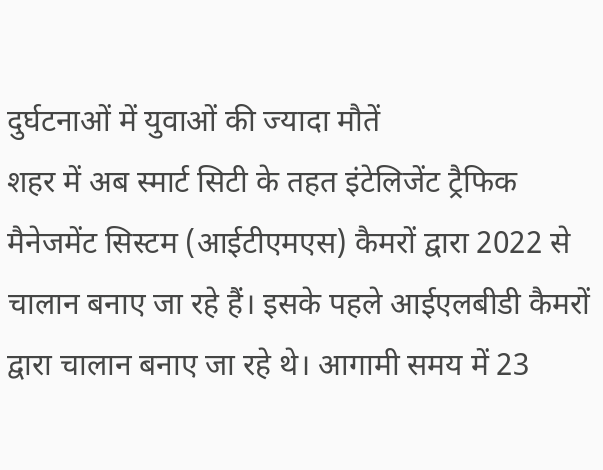दुर्घटनाओं में युवाओं की ज्यादा मौतें
शहर में अब स्मार्ट सिटी के तहत इंटेलिजेंट ट्रैफिक मैनेजमेंट सिस्टम (आईटीएमएस) कैमरों द्वारा 2022 से चालान बनाए जा रहे हैं। इसके पहले आईएलबीडी कैमरों द्वारा चालान बनाए जा रहे थे। आगामी समय में 23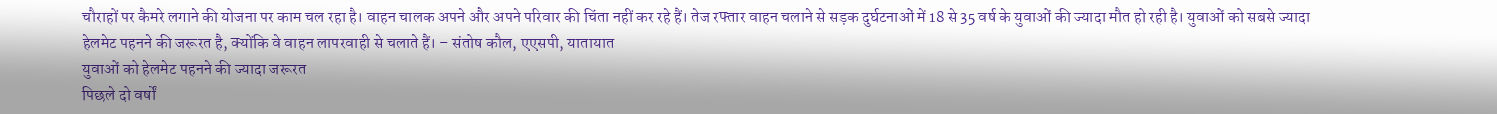चौराहों पर कैमरे लगाने की योजना पर काम चल रहा है। वाहन चालक अपने और अपने परिवार की चिंता नहीं कर रहे हैं। तेज रफ्तार वाहन चलाने से सड़क दुर्घटनाओं में 18 से 35 वर्ष के युवाओं की ज्यादा मौत हो रही है। युवाओं को सबसे ज्यादा हेलमेट पहनने की जरूरत है, क्योंकि वे वाहन लापरवाही से चलाते हैं। – संतोष कौल, एएसपी, यातायात
युवाओं को हेलमेट पहनने की ज्यादा जरूरत
पिछले दो वर्षों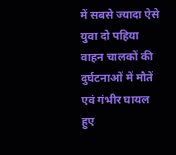में सबसे ज्यादा ऐसे युवा दो पहिया वाहन चालकों की दुर्घटनाओं में मौतें एवं गंभीर घायल हुए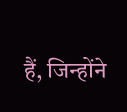हैं, जिन्होंने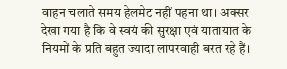वाहन चलाते समय हेलमेट नहीं पहना था। अक्सर देखा गया है कि वे स्वयं की सुरक्षा एवं यातायात के नियमों के प्रति बहुत ज्यादा लापरवाही बरत रहे हैं।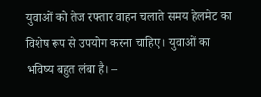युवाओं को तेज रफ्तार वाहन चलाते समय हेलमेट का विशेष रूप से उपयोग करना चाहिए। युवाओं का भविष्य बहुत लंबा है। –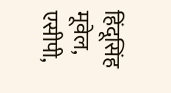हिंदूसिंह मूवेल, एसीपी,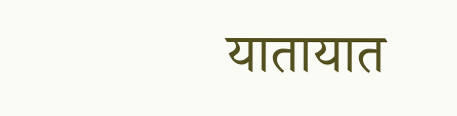यातायात